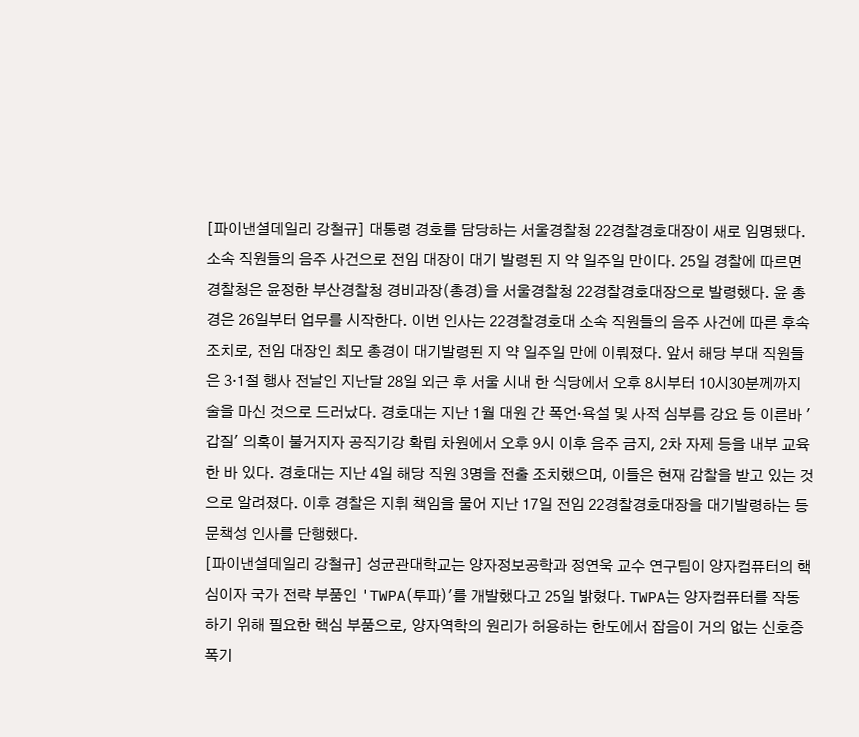[파이낸셜데일리 강철규] 대통령 경호를 담당하는 서울경찰청 22경찰경호대장이 새로 임명됐다. 소속 직원들의 음주 사건으로 전임 대장이 대기 발령된 지 약 일주일 만이다. 25일 경찰에 따르면 경찰청은 윤정한 부산경찰청 경비과장(총경)을 서울경찰청 22경찰경호대장으로 발령했다. 윤 총경은 26일부터 업무를 시작한다. 이번 인사는 22경찰경호대 소속 직원들의 음주 사건에 따른 후속 조치로, 전임 대장인 최모 총경이 대기발령된 지 약 일주일 만에 이뤄졌다. 앞서 해당 부대 직원들은 3·1절 행사 전날인 지난달 28일 외근 후 서울 시내 한 식당에서 오후 8시부터 10시30분께까지 술을 마신 것으로 드러났다. 경호대는 지난 1월 대원 간 폭언·욕설 및 사적 심부름 강요 등 이른바 '갑질' 의혹이 불거지자 공직기강 확립 차원에서 오후 9시 이후 음주 금지, 2차 자제 등을 내부 교육한 바 있다. 경호대는 지난 4일 해당 직원 3명을 전출 조치했으며, 이들은 현재 감찰을 받고 있는 것으로 알려졌다. 이후 경찰은 지휘 책임을 물어 지난 17일 전임 22경찰경호대장을 대기발령하는 등 문책성 인사를 단행했다.
[파이낸셜데일리 강철규] 성균관대학교는 양자정보공학과 정연욱 교수 연구팀이 양자컴퓨터의 핵심이자 국가 전략 부품인 'TWPA(투파)'를 개발했다고 25일 밝혔다. TWPA는 양자컴퓨터를 작동하기 위해 필요한 핵심 부품으로, 양자역학의 원리가 허용하는 한도에서 잡음이 거의 없는 신호증폭기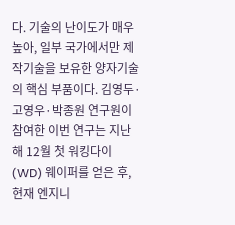다. 기술의 난이도가 매우 높아, 일부 국가에서만 제작기술을 보유한 양자기술의 핵심 부품이다. 김영두·고영우·박종원 연구원이 참여한 이번 연구는 지난해 12월 첫 워킹다이(WD) 웨이퍼를 얻은 후, 현재 엔지니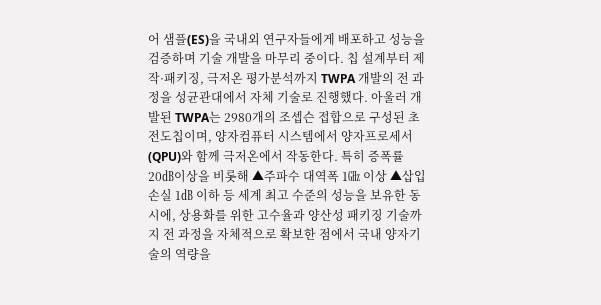어 샘플(ES)을 국내외 연구자들에게 배포하고 성능을 검증하며 기술 개발을 마무리 중이다. 칩 설계부터 제작·패키징, 극저온 평가분석까지 TWPA 개발의 전 과정을 성균관대에서 자체 기술로 진행했다. 아울러 개발된 TWPA는 2980개의 조셉슨 접합으로 구성된 초전도칩이며, 양자컴퓨터 시스템에서 양자프로세서(QPU)와 함께 극저온에서 작동한다. 특히 증폭률 20㏈이상을 비롯해 ▲주파수 대역폭 1㎓ 이상 ▲삽입손실 1㏈ 이하 등 세계 최고 수준의 성능을 보유한 동시에, 상용화를 위한 고수율과 양산성 패키징 기술까지 전 과정을 자체적으로 확보한 점에서 국내 양자기술의 역량을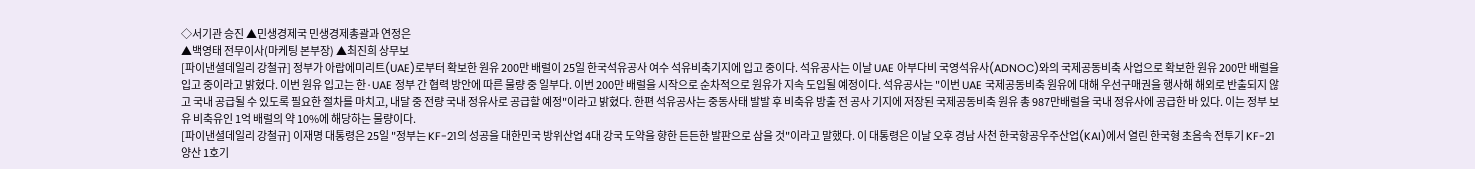◇서기관 승진 ▲민생경제국 민생경제총괄과 연정은
▲백영태 전무이사(마케팅 본부장) ▲최진희 상무보
[파이낸셜데일리 강철규] 정부가 아랍에미리트(UAE)로부터 확보한 원유 200만 배럴이 25일 한국석유공사 여수 석유비축기지에 입고 중이다. 석유공사는 이날 UAE 아부다비 국영석유사(ADNOC)와의 국제공동비축 사업으로 확보한 원유 200만 배럴을 입고 중이라고 밝혔다. 이번 원유 입고는 한·UAE 정부 간 협력 방안에 따른 물량 중 일부다. 이번 200만 배럴을 시작으로 순차적으로 원유가 지속 도입될 예정이다. 석유공사는 "이번 UAE 국제공동비축 원유에 대해 우선구매권을 행사해 해외로 반출되지 않고 국내 공급될 수 있도록 필요한 절차를 마치고, 내달 중 전량 국내 정유사로 공급할 예정"이라고 밝혔다. 한편 석유공사는 중동사태 발발 후 비축유 방출 전 공사 기지에 저장된 국제공동비축 원유 총 987만배럴을 국내 정유사에 공급한 바 있다. 이는 정부 보유 비축유인 1억 배럴의 약 10%에 해당하는 물량이다.
[파이낸셜데일리 강철규] 이재명 대통령은 25일 "정부는 KF-21의 성공을 대한민국 방위산업 4대 강국 도약을 향한 든든한 발판으로 삼을 것"이라고 말했다. 이 대통령은 이날 오후 경남 사천 한국항공우주산업(KAI)에서 열린 한국형 초음속 전투기 KF-21 양산 1호기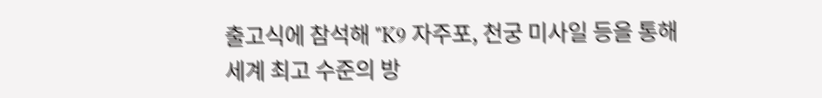출고식에 참석해 "K9 자주포, 천궁 미사일 등을 통해 세계 최고 수준의 방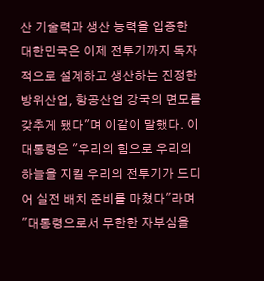산 기술력과 생산 능력을 입증한 대한민국은 이제 전투기까지 독자적으로 설계하고 생산하는 진정한 방위산업, 항공산업 강국의 면모를 갖추게 됐다"며 이같이 말했다. 이 대통령은 "우리의 힘으로 우리의 하늘을 지킬 우리의 전투기가 드디어 실전 배치 준비를 마쳤다"라며 "대통령으로서 무한한 자부심을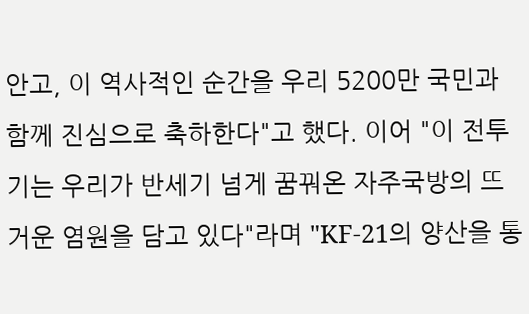안고, 이 역사적인 순간을 우리 5200만 국민과 함께 진심으로 축하한다"고 했다. 이어 "이 전투기는 우리가 반세기 넘게 꿈꿔온 자주국방의 뜨거운 염원을 담고 있다"라며 "KF-21의 양산을 통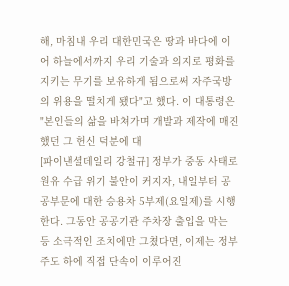해, 마침내 우리 대한민국은 땅과 바다에 이어 하늘에서까지 우리 기술과 의지로 평화를 지키는 무기를 보유하게 됨으로써 자주국방의 위용을 떨치게 됐다"고 했다. 이 대통령은 "본인들의 삶을 바쳐가며 개발과 제작에 매진했던 그 헌신 덕분에 대
[파이낸셜데일리 강철규] 정부가 중동 사태로 원유 수급 위기 불안이 커지자, 내일부터 공공부문에 대한 승용차 5부제(요일제)를 시행한다. 그동안 공공기관 주차장 출입을 막는 등 소극적인 조치에만 그쳤다면, 이제는 정부 주도 하에 직접 단속이 이루어진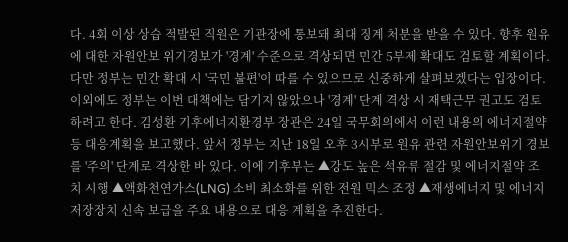다. 4회 이상 상습 적발된 직원은 기관장에 통보돼 최대 징계 처분을 받을 수 있다. 향후 원유에 대한 자원안보 위기경보가 '경계' 수준으로 격상되면 민간 5부제 확대도 검토할 계획이다. 다만 정부는 민간 확대 시 '국민 불편'이 따를 수 있으므로 신중하게 살펴보겠다는 입장이다. 이외에도 정부는 이번 대책에는 담기지 않았으나 '경계' 단계 격상 시 재택근무 권고도 검토하려고 한다. 김성환 기후에너지환경부 장관은 24일 국무회의에서 이런 내용의 에너지절약 등 대응계획을 보고했다. 앞서 정부는 지난 18일 오후 3시부로 원유 관련 자원안보위기 경보를 '주의' 단계로 격상한 바 있다. 이에 기후부는 ▲강도 높은 석유류 절감 및 에너지절약 조치 시행 ▲액화천연가스(LNG) 소비 최소화를 위한 전원 믹스 조정 ▲재생에너지 및 에너지저장장치 신속 보급을 주요 내용으로 대응 계획을 추진한다.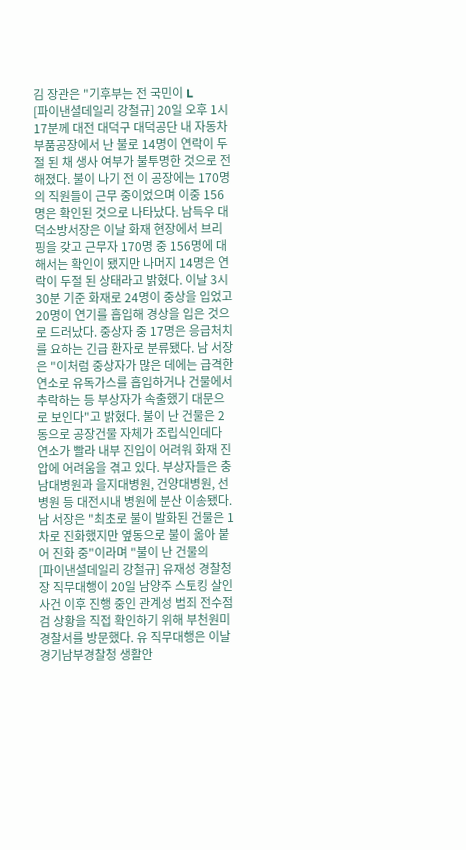김 장관은 "기후부는 전 국민이 L
[파이낸셜데일리 강철규] 20일 오후 1시17분께 대전 대덕구 대덕공단 내 자동차 부품공장에서 난 불로 14명이 연락이 두절 된 채 생사 여부가 불투명한 것으로 전해졌다. 불이 나기 전 이 공장에는 170명의 직원들이 근무 중이었으며 이중 156명은 확인된 것으로 나타났다. 남득우 대덕소방서장은 이날 화재 현장에서 브리핑을 갖고 근무자 170명 중 156명에 대해서는 확인이 됐지만 나머지 14명은 연락이 두절 된 상태라고 밝혔다. 이날 3시30분 기준 화재로 24명이 중상을 입었고 20명이 연기를 흡입해 경상을 입은 것으로 드러났다. 중상자 중 17명은 응급처치를 요하는 긴급 환자로 분류됐다. 남 서장은 "이처럼 중상자가 많은 데에는 급격한 연소로 유독가스를 흡입하거나 건물에서 추락하는 등 부상자가 속출했기 대문으로 보인다"고 밝혔다. 불이 난 건물은 2동으로 공장건물 자체가 조립식인데다 연소가 빨라 내부 진입이 어려워 화재 진압에 어려움을 겪고 있다. 부상자들은 충남대병원과 을지대병원, 건양대병원, 선병원 등 대전시내 병원에 분산 이송됐다. 남 서장은 "최초로 불이 발화된 건물은 1차로 진화했지만 옆동으로 불이 옮아 붙어 진화 중"이라며 "불이 난 건물의
[파이낸셜데일리 강철규] 유재성 경찰청장 직무대행이 20일 남양주 스토킹 살인 사건 이후 진행 중인 관계성 범죄 전수점검 상황을 직접 확인하기 위해 부천원미경찰서를 방문했다. 유 직무대행은 이날 경기남부경찰청 생활안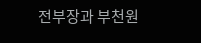전부장과 부천원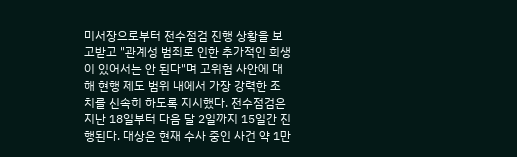미서장으로부터 전수점검 진행 상황을 보고받고 "관계성 범죄로 인한 추가적인 희생이 있어서는 안 된다"며 고위험 사안에 대해 현행 제도 범위 내에서 가장 강력한 조치를 신속히 하도록 지시했다. 전수점검은 지난 18일부터 다음 달 2일까지 15일간 진행된다. 대상은 현재 수사 중인 사건 약 1만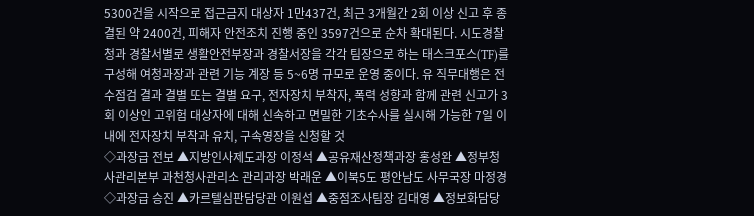5300건을 시작으로 접근금지 대상자 1만437건, 최근 3개월간 2회 이상 신고 후 종결된 약 2400건, 피해자 안전조치 진행 중인 3597건으로 순차 확대된다. 시도경찰청과 경찰서별로 생활안전부장과 경찰서장을 각각 팀장으로 하는 태스크포스(TF)를 구성해 여청과장과 관련 기능 계장 등 5~6명 규모로 운영 중이다. 유 직무대행은 전수점검 결과 결별 또는 결별 요구, 전자장치 부착자, 폭력 성향과 함께 관련 신고가 3회 이상인 고위험 대상자에 대해 신속하고 면밀한 기초수사를 실시해 가능한 7일 이내에 전자장치 부착과 유치, 구속영장을 신청할 것
◇과장급 전보 ▲지방인사제도과장 이정석 ▲공유재산정책과장 홍성완 ▲정부청사관리본부 과천청사관리소 관리과장 박래운 ▲이북5도 평안남도 사무국장 마정경
◇과장급 승진 ▲카르텔심판담당관 이원섭 ▲중점조사팀장 김대영 ▲정보화담당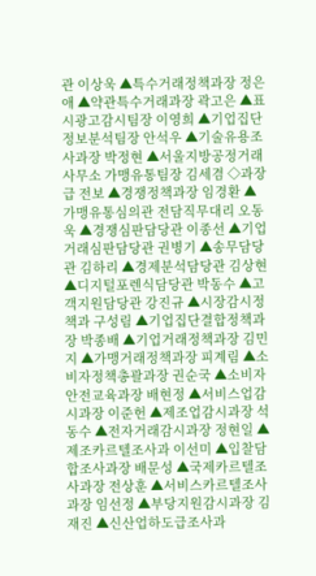관 이상욱 ▲특수거래정책과장 정은애 ▲약관특수거래과장 곽고은 ▲표시광고감시팀장 이영희 ▲기업집단정보분석팀장 안석우 ▲기술유용조사과장 박정현 ▲서울지방공정거래사무소 가맹유통팀장 김세겸 ◇과장급 전보 ▲경쟁정책과장 임경환 ▲가맹유통심의관 전담직무대리 오동욱 ▲경쟁심판담당관 이종선 ▲기업거래심판담당관 권병기 ▲송무담당관 김하리 ▲경제분석담당관 김상현 ▲디지털포렌식담당관 박동수 ▲고객지원담당관 강진규 ▲시장감시정책과 구성림 ▲기업집단결합정책과장 박종배 ▲기업거래정책과장 김민지 ▲가맹거래정책과장 피계림 ▲소비자정책총괄과장 권순국 ▲소비자안전교육과장 배현정 ▲서비스업감시과장 이준헌 ▲제조업감시과장 석동수 ▲전자거래감시과장 정현일 ▲제조카르텔조사과 이선미 ▲입찰담합조사과장 배문성 ▲국제카르텔조사과장 전상훈 ▲서비스카르텔조사과장 임선정 ▲부당지원감시과장 김재진 ▲신산업하도급조사과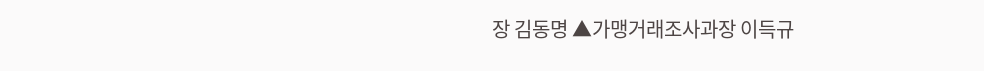장 김동명 ▲가맹거래조사과장 이득규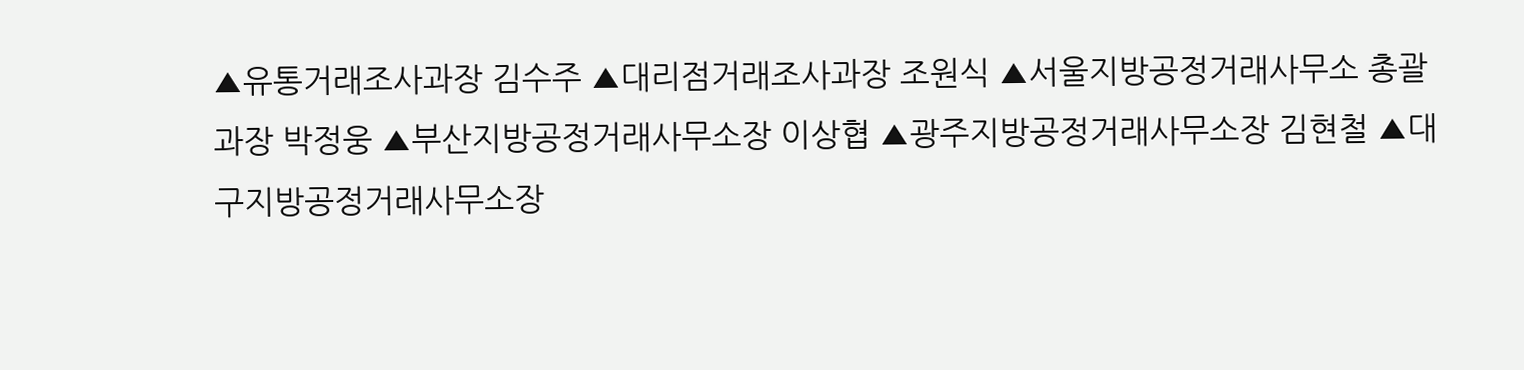▲유통거래조사과장 김수주 ▲대리점거래조사과장 조원식 ▲서울지방공정거래사무소 총괄과장 박정웅 ▲부산지방공정거래사무소장 이상협 ▲광주지방공정거래사무소장 김현철 ▲대구지방공정거래사무소장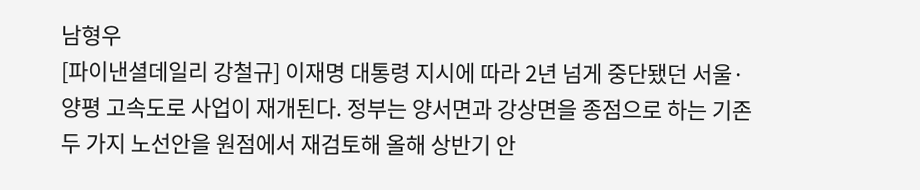남형우
[파이낸셜데일리 강철규] 이재명 대통령 지시에 따라 2년 넘게 중단됐던 서울·양평 고속도로 사업이 재개된다. 정부는 양서면과 강상면을 종점으로 하는 기존 두 가지 노선안을 원점에서 재검토해 올해 상반기 안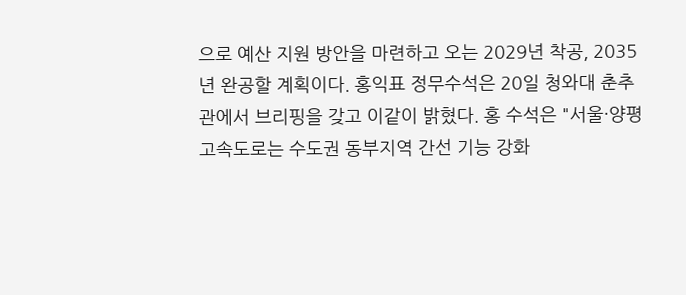으로 예산 지원 방안을 마련하고 오는 2029년 착공, 2035년 완공할 계획이다. 홍익표 정무수석은 20일 청와대 춘추관에서 브리핑을 갖고 이같이 밝혔다. 홍 수석은 "서울·양평 고속도로는 수도권 동부지역 간선 기능 강화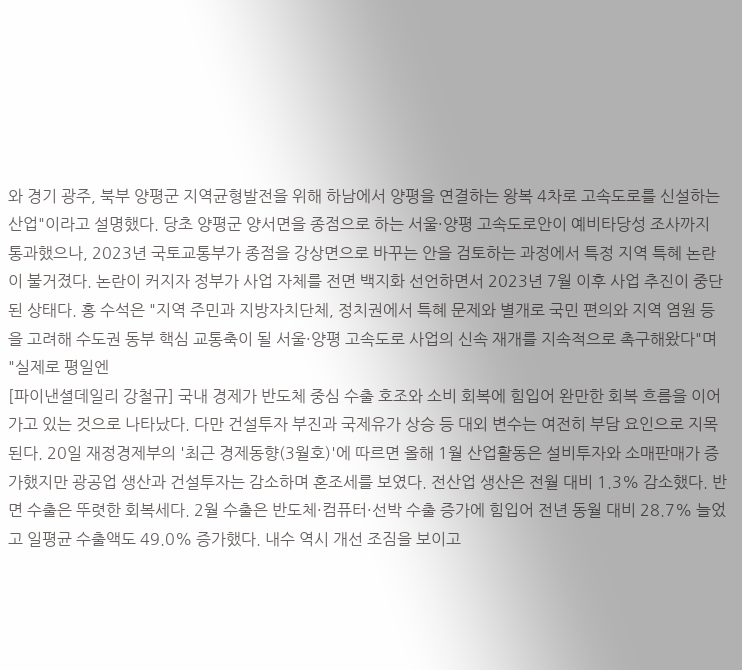와 경기 광주, 북부 양평군 지역균형발전을 위해 하남에서 양평을 연결하는 왕복 4차로 고속도로를 신설하는 산업"이라고 설명했다. 당초 양평군 양서면을 종점으로 하는 서울·양평 고속도로안이 예비타당성 조사까지 통과했으나, 2023년 국토교통부가 종점을 강상면으로 바꾸는 안을 검토하는 과정에서 특정 지역 특혜 논란이 불거졌다. 논란이 커지자 정부가 사업 자체를 전면 백지화 선언하면서 2023년 7월 이후 사업 추진이 중단된 상태다. 홍 수석은 "지역 주민과 지방자치단체, 정치권에서 특혜 문제와 별개로 국민 편의와 지역 염원 등을 고려해 수도권 동부 핵심 교통축이 될 서울·양평 고속도로 사업의 신속 재개를 지속적으로 촉구해왔다"며 "실제로 평일엔
[파이낸셜데일리 강철규] 국내 경제가 반도체 중심 수출 호조와 소비 회복에 힘입어 완만한 회복 흐름을 이어가고 있는 것으로 나타났다. 다만 건설투자 부진과 국제유가 상승 등 대외 변수는 여전히 부담 요인으로 지목된다. 20일 재정경제부의 '최근 경제동향(3월호)'에 따르면 올해 1월 산업활동은 설비투자와 소매판매가 증가했지만 광공업 생산과 건설투자는 감소하며 혼조세를 보였다. 전산업 생산은 전월 대비 1.3% 감소했다. 반면 수출은 뚜렷한 회복세다. 2월 수출은 반도체·컴퓨터·선박 수출 증가에 힘입어 전년 동월 대비 28.7% 늘었고 일평균 수출액도 49.0% 증가했다. 내수 역시 개선 조짐을 보이고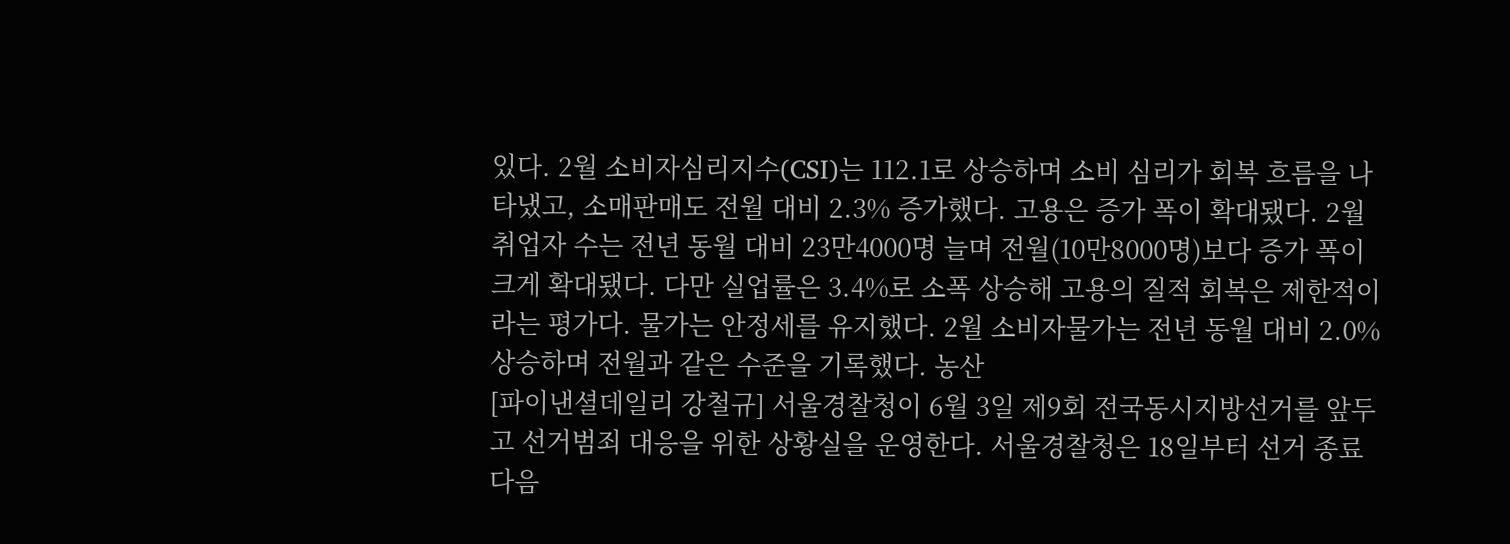있다. 2월 소비자심리지수(CSI)는 112.1로 상승하며 소비 심리가 회복 흐름을 나타냈고, 소매판매도 전월 대비 2.3% 증가했다. 고용은 증가 폭이 확대됐다. 2월 취업자 수는 전년 동월 대비 23만4000명 늘며 전월(10만8000명)보다 증가 폭이 크게 확대됐다. 다만 실업률은 3.4%로 소폭 상승해 고용의 질적 회복은 제한적이라는 평가다. 물가는 안정세를 유지했다. 2월 소비자물가는 전년 동월 대비 2.0% 상승하며 전월과 같은 수준을 기록했다. 농산
[파이낸셜데일리 강철규] 서울경찰청이 6월 3일 제9회 전국동시지방선거를 앞두고 선거범죄 대응을 위한 상황실을 운영한다. 서울경찰청은 18일부터 선거 종료 다음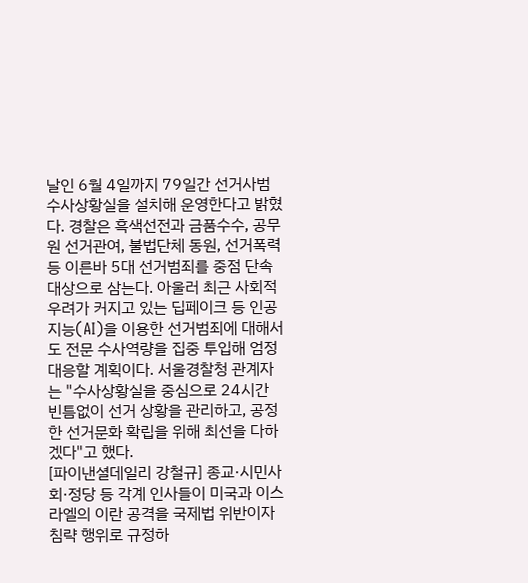날인 6월 4일까지 79일간 선거사범 수사상황실을 설치해 운영한다고 밝혔다. 경찰은 흑색선전과 금품수수, 공무원 선거관여, 불법단체 동원, 선거폭력 등 이른바 5대 선거범죄를 중점 단속 대상으로 삼는다. 아울러 최근 사회적 우려가 커지고 있는 딥페이크 등 인공지능(AI)을 이용한 선거범죄에 대해서도 전문 수사역량을 집중 투입해 엄정 대응할 계획이다. 서울경찰청 관계자는 "수사상황실을 중심으로 24시간 빈틈없이 선거 상황을 관리하고, 공정한 선거문화 확립을 위해 최선을 다하겠다"고 했다.
[파이낸셜데일리 강철규] 종교·시민사회·정당 등 각계 인사들이 미국과 이스라엘의 이란 공격을 국제법 위반이자 침략 행위로 규정하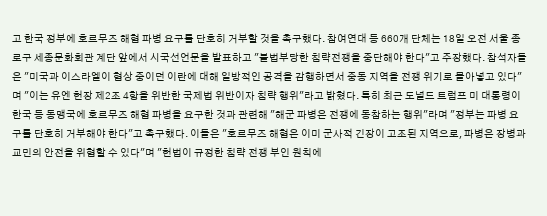고 한국 정부에 호르무즈 해협 파병 요구를 단호히 거부할 것을 촉구했다. 참여연대 등 660개 단체는 18일 오전 서울 종로구 세종문화회관 계단 앞에서 시국선언문을 발표하고 "불법부당한 침략전쟁을 중단해야 한다"고 주장했다. 참석자들은 "미국과 이스라엘이 협상 중이던 이란에 대해 일방적인 공격을 감행하면서 중동 지역을 전쟁 위기로 몰아넣고 있다"며 "이는 유엔 헌장 제2조 4항을 위반한 국제법 위반이자 침략 행위"라고 밝혔다. 특히 최근 도널드 트럼프 미 대통령이 한국 등 동맹국에 호르무즈 해협 파병을 요구한 것과 관련해 "해군 파병은 전쟁에 동참하는 행위"라며 "정부는 파병 요구를 단호히 거부해야 한다"고 촉구했다. 이들은 "호르무즈 해협은 이미 군사적 긴장이 고조된 지역으로, 파병은 장병과 교민의 안전을 위협할 수 있다"며 "헌법이 규정한 침략 전쟁 부인 원칙에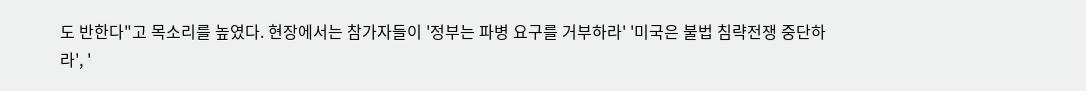도 반한다"고 목소리를 높였다. 현장에서는 참가자들이 '정부는 파병 요구를 거부하라' '미국은 불법 침략전쟁 중단하라', '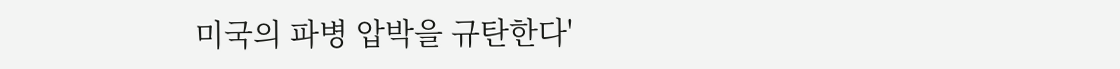미국의 파병 압박을 규탄한다'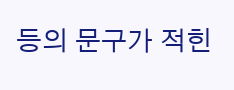등의 문구가 적힌